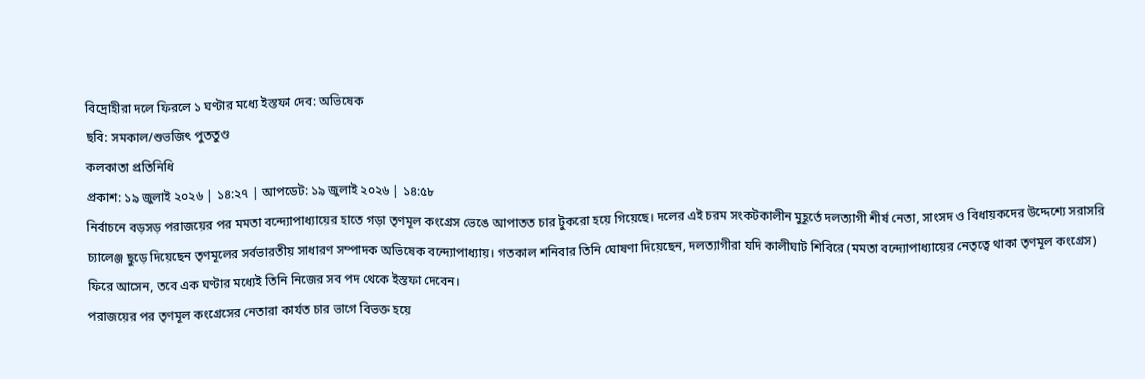বিদ্রোহীরা দলে ফিরলে ১ ঘণ্টার মধ্যে ইস্তফা দেব: অভিষেক
ছবি: সমকাল/শুভজিৎ পুততুণ্ড
কলকাতা প্রতিনিধি
প্রকাশ: ১৯ জুলাই ২০২৬ | ১৪:২৭ | আপডেট: ১৯ জুলাই ২০২৬ | ১৪:৫৮
নির্বাচনে বড়সড় পরাজয়ের পর মমতা বন্দ্যোপাধ্যায়ের হাতে গড়া তৃণমূল কংগ্রেস ভেঙে আপাতত চার টুকরো হয়ে গিয়েছে। দলের এই চরম সংকটকালীন মুহূর্তে দলত্যাগী শীর্ষ নেতা, সাংসদ ও বিধায়কদের উদ্দেশ্যে সরাসরি চ্যালেঞ্জ ছুড়ে দিয়েছেন তৃণমূলের সর্বভারতীয় সাধারণ সম্পাদক অভিষেক বন্দ্যোপাধ্যায়। গতকাল শনিবার তিনি ঘোষণা দিয়েছেন, দলত্যাগীরা যদি কালীঘাট শিবিরে (মমতা বন্দ্যোপাধ্যায়ের নেতৃত্বে থাকা তৃণমূল কংগ্রেস) ফিরে আসেন, তবে এক ঘণ্টার মধ্যেই তিনি নিজের সব পদ থেকে ইস্তফা দেবেন।
পরাজয়ের পর তৃণমূল কংগ্রেসের নেতারা কার্যত চার ভাগে বিভক্ত হয়ে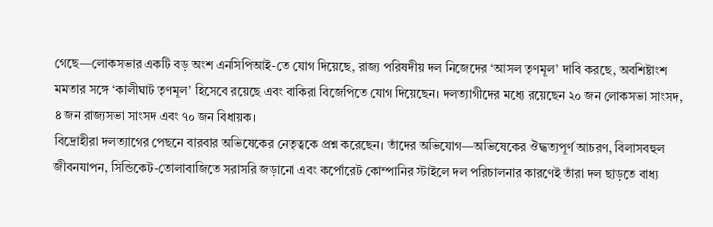গেছে—লোকসভার একটি বড় অংশ এনসিপিআই-তে যোগ দিয়েছে, রাজ্য পরিষদীয় দল নিজেদের ‘আসল তৃণমূল’ দাবি করছে, অবশিষ্টাংশ মমতার সঙ্গে ‘কালীঘাট তৃণমূল’ হিসেবে রয়েছে এবং বাকিরা বিজেপিতে যোগ দিয়েছেন। দলত্যাগীদের মধ্যে রয়েছেন ২০ জন লোকসভা সাংসদ, ৪ জন রাজ্যসভা সাংসদ এবং ৭০ জন বিধায়ক।
বিদ্রোহীরা দলত্যাগের পেছনে বারবার অভিষেকের নেতৃত্বকে প্রশ্ন করেছেন। তাঁদের অভিযোগ—অভিষেকের ঔদ্ধত্যপূর্ণ আচরণ, বিলাসবহুল জীবনযাপন, সিন্ডিকেট-তোলাবাজিতে সরাসরি জড়ানো এবং কর্পোরেট কোম্পানির স্টাইলে দল পরিচালনার কারণেই তাঁরা দল ছাড়তে বাধ্য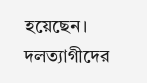হয়েছেন।
দলত্যাগীদের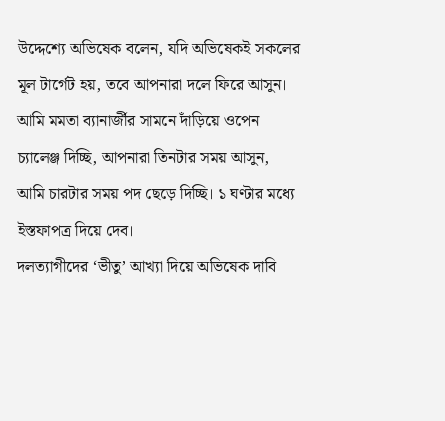উদ্দেশ্যে অভিষেক বলেন, যদি অভিষেকই সকলের মূল টার্গেট হয়, তবে আপনারা দলে ফিরে আসুন। আমি মমতা ব্যানার্জীর সামনে দাঁড়িয়ে ওপেন চ্যালেঞ্জ দিচ্ছি, আপনারা তিনটার সময় আসুন, আমি চারটার সময় পদ ছেড়ে দিচ্ছি। ১ ঘণ্টার মধ্যে ইস্তফাপত্র দিয়ে দেব।
দলত্যাগীদের ‘ভীতু’ আখ্যা দিয়ে অভিষেক দাবি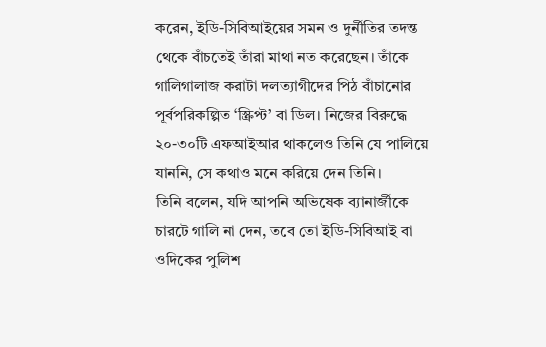করেন, ইডি-সিবিআইয়ের সমন ও দুর্নীতির তদন্ত থেকে বাঁচতেই তাঁরা মাথা নত করেছেন। তাঁকে গালিগালাজ করাটা দলত্যাগীদের পিঠ বাঁচানোর পূর্বপরিকল্পিত ‘স্ক্রিপ্ট’ বা ডিল। নিজের বিরুদ্ধে ২০-৩০টি এফআইআর থাকলেও তিনি যে পালিয়ে যাননি, সে কথাও মনে করিয়ে দেন তিনি।
তিনি বলেন, যদি আপনি অভিষেক ব্যানার্জীকে চারটে গালি না দেন, তবে তো ইডি-সিবিআই বা ওদিকের পুলিশ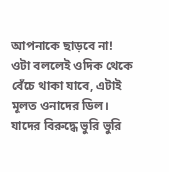আপনাকে ছাড়বে না! ওটা বললেই ওদিক থেকে বেঁচে থাকা যাবে, এটাই মূলত ওনাদের ডিল। যাদের বিরুদ্ধে ভুরি ভুরি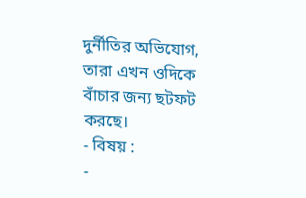দুর্নীতির অভিযোগ, তারা এখন ওদিকে বাঁচার জন্য ছটফট করছে।
- বিষয় :
-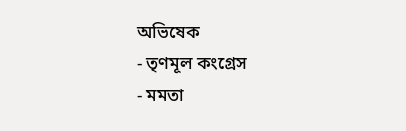অভিষেক
- তৃণমূল কংগ্রেস
- মমতা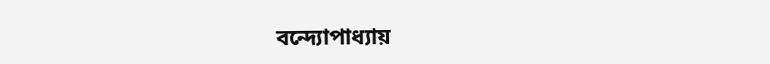বন্দ্যোপাধ্যায়